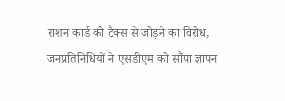राशन कार्ड को टैक्स से जोड़ने का विरोध, जनप्रतिनिधियों ने एसडीएम को सौंपा ज्ञापन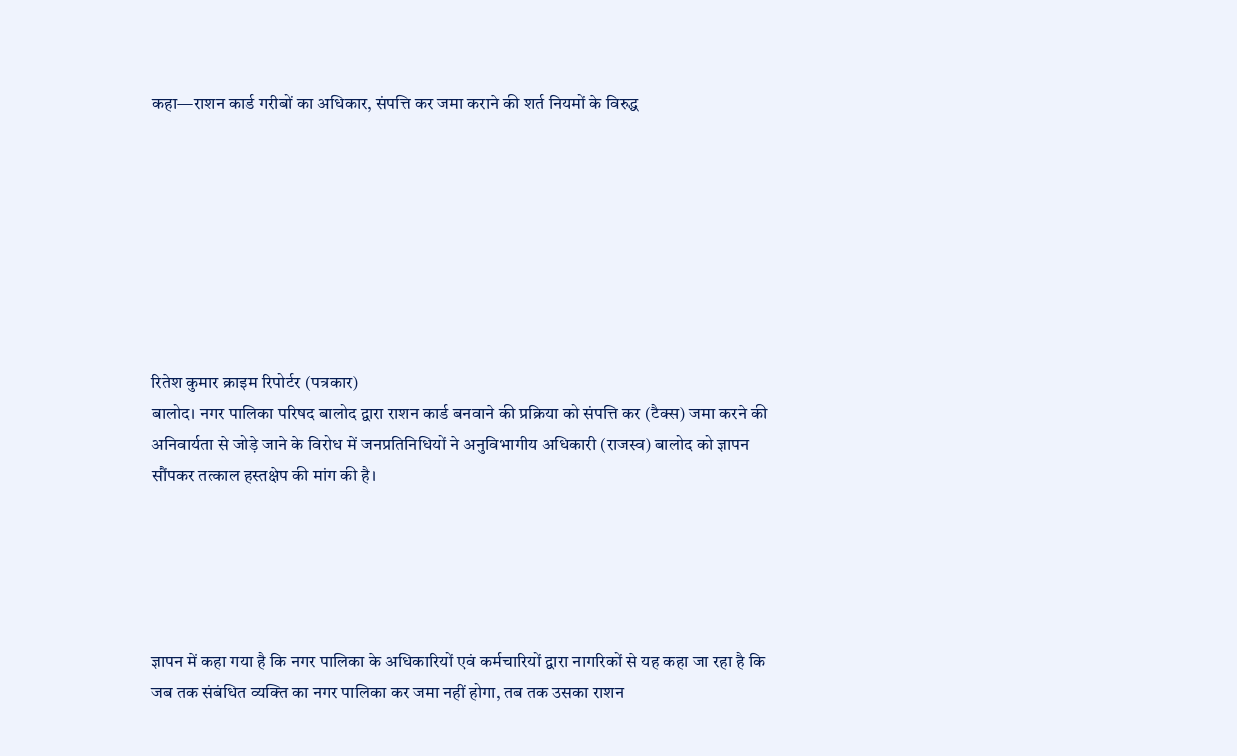कहा—राशन कार्ड गरीबों का अधिकार, संपत्ति कर जमा कराने की शर्त नियमों के विरुद्ध








रितेश कुमार क्राइम रिपोर्टर (पत्रकार)
बालोद। नगर पालिका परिषद बालोद द्वारा राशन कार्ड बनवाने की प्रक्रिया को संपत्ति कर (टैक्स) जमा करने की अनिवार्यता से जोड़े जाने के विरोध में जनप्रतिनिधियों ने अनुविभागीय अधिकारी (राजस्व) बालोद को ज्ञापन सौंपकर तत्काल हस्तक्षेप की मांग की है।





ज्ञापन में कहा गया है कि नगर पालिका के अधिकारियों एवं कर्मचारियों द्वारा नागरिकों से यह कहा जा रहा है कि जब तक संबंधित व्यक्ति का नगर पालिका कर जमा नहीं होगा, तब तक उसका राशन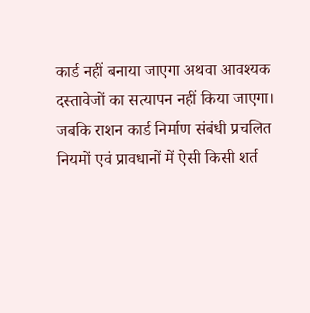कार्ड नहीं बनाया जाएगा अथवा आवश्यक दस्तावेजों का सत्यापन नहीं किया जाएगा। जबकि राशन कार्ड निर्माण संबंधी प्रचलित नियमों एवं प्रावधानों में ऐसी किसी शर्त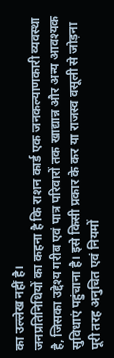का उल्लेख नहीं है।
जनप्रतिनिधियों का कहना है कि राशन कार्ड एक जनकल्याणकारी व्यवस्था है, जिसका उद्देश्य गरीब एवं पात्र परिवारों तक खाद्यान्न और अन्य आवश्यक सुविधाएं पहुंचाना है। इसे किसी प्रकार के कर या राजस्व वसूली से जोड़ना पूरी तरह अनुचित एवं नियमों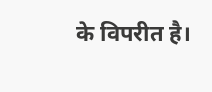के विपरीत है।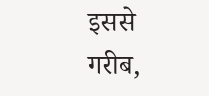इससे गरीब,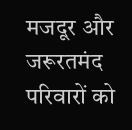मजदूर और जरूरतमंद परिवारों को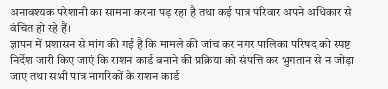अनावश्यक परेशानी का सामना करना पड़ रहा है तथा कई पात्र परिवार अपने अधिकार से वंचित हो रहे हैं।
ज्ञापन में प्रशासन से मांग की गई है कि मामले की जांच कर नगर पालिका परिषद को स्पष्ट निर्देश जारी किए जाएं कि राशन कार्ड बनाने की प्रक्रिया को संपत्ति कर भुगतान से न जोड़ा जाए तथा सभी पात्र नागरिकों के राशन कार्ड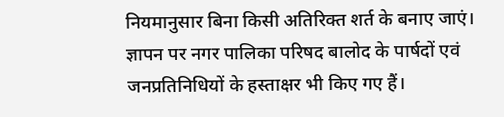नियमानुसार बिना किसी अतिरिक्त शर्त के बनाए जाएं।
ज्ञापन पर नगर पालिका परिषद बालोद के पार्षदों एवं जनप्रतिनिधियों के हस्ताक्षर भी किए गए हैं।